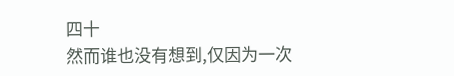四十
然而谁也没有想到,仅因为一次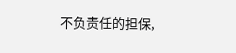不负责任的担保,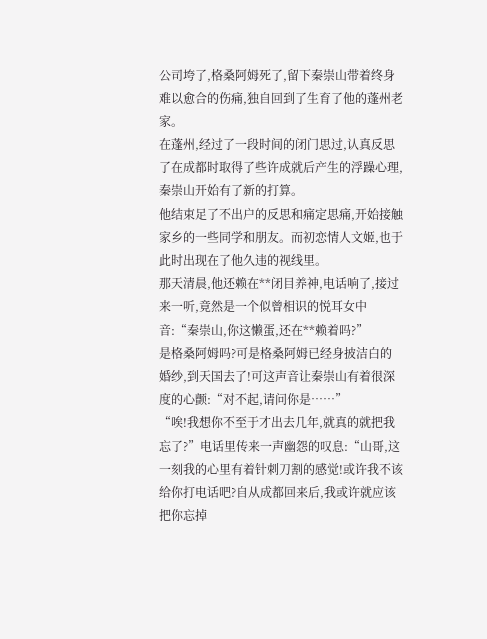公司垮了,格桑阿姆死了,留下秦崇山带着终身难以愈合的伤痛,独自回到了生育了他的蓬州老家。
在蓬州,经过了一段时间的闭门思过,认真反思了在成都时取得了些许成就后产生的浮躁心理,秦崇山开始有了新的打算。
他结束足了不出户的反思和痛定思痛,开始接触家乡的一些同学和朋友。而初恋情人文姬,也于此时出现在了他久违的视线里。
那天清晨,他还赖在**闭目养神,电话响了,接过来一听,竟然是一个似曾相识的悦耳女中音:“秦崇山,你这懒蛋,还在**赖着吗?”
是格桑阿姆吗?可是格桑阿姆已经身披洁白的婚纱,到天国去了!可这声音让秦崇山有着很深度的心颤:“对不起,请问你是……”
“唉!我想你不至于才出去几年,就真的就把我忘了?”电话里传来一声幽怨的叹息:“山哥,这一刻我的心里有着针刺刀割的感觉!或许我不该给你打电话吧?自从成都回来后,我或许就应该把你忘掉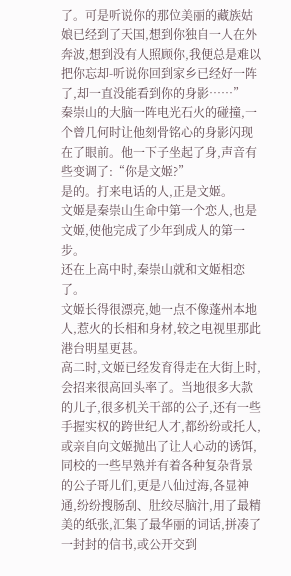了。可是听说你的那位美丽的藏族姑娘已经到了天国,想到你独自一人在外奔波,想到没有人照顾你,我便总是难以把你忘却-听说你回到家乡已经好一阵了,却一直没能看到你的身影……”
秦崇山的大脑一阵电光石火的碰撞,一个曾几何时让他刻骨铭心的身影闪现在了眼前。他一下子坐起了身,声音有些变调了:“你是文姬?”
是的。打来电话的人,正是文姬。
文姬是秦崇山生命中第一个恋人,也是文姬,使他完成了少年到成人的第一步。
还在上高中时,秦崇山就和文姬相恋了。
文姬长得很漂亮,她一点不像蓬州本地人,惹火的长相和身材,较之电视里那此港台明星更甚。
高二时,文姬已经发育得走在大街上时,会招来很高回头率了。当地很多大款的儿子,很多机关干部的公子,还有一些手握实权的跨世纪人才,都纷纷或托人,或亲自向文姬抛出了让人心动的诱饵,同校的一些早熟并有着各种复杂背景的公子哥儿们,更是八仙过海,各显神通,纷纷搜肠刮、肚绞尽脑汁,用了最精美的纸张,汇集了最华丽的词话,拼凑了一封封的信书,或公开交到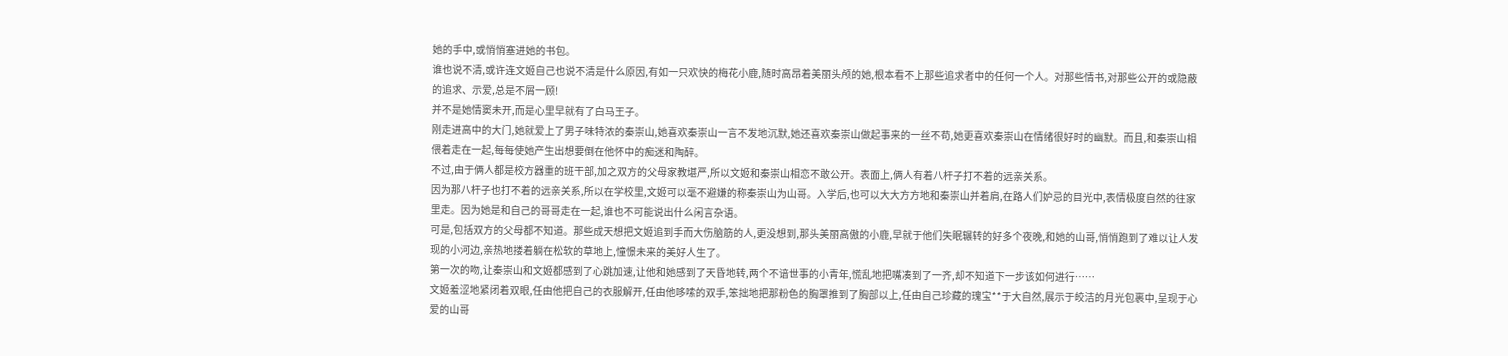她的手中,或悄悄塞进她的书包。
谁也说不清,或许连文姬自己也说不清是什么原因,有如一只欢快的梅花小鹿,随时高昂着美丽头颅的她,根本看不上那些追求者中的任何一个人。对那些情书,对那些公开的或隐蔽的追求、示爱,总是不屑一顾!
并不是她情窦未开,而是心里早就有了白马王子。
刚走进高中的大门,她就爱上了男子味特浓的秦崇山,她喜欢秦崇山一言不发地沉默,她还喜欢秦崇山做起事来的一丝不苟,她更喜欢秦崇山在情绪很好时的幽默。而且,和秦崇山相偎着走在一起,每每使她产生出想要倒在他怀中的痴迷和陶醉。
不过,由于俩人都是校方器重的班干部,加之双方的父母家教堪严,所以文姬和秦崇山相恋不敢公开。表面上,俩人有着八杆子打不着的远亲关系。
因为那八杆子也打不着的远亲关系,所以在学校里,文姬可以毫不避嫌的称秦崇山为山哥。入学后,也可以大大方方地和秦崇山并着肩,在路人们妒忌的目光中,表情极度自然的往家里走。因为她是和自己的哥哥走在一起,谁也不可能说出什么闲言杂语。
可是,包括双方的父母都不知道。那些成天想把文姬追到手而大伤脑筋的人,更没想到,那头美丽高傲的小鹿,早就于他们失眠辗转的好多个夜晚,和她的山哥,悄悄跑到了难以让人发现的小河边,亲热地搂着躺在松软的草地上,憧憬未来的美好人生了。
第一次的吻,让秦崇山和文姬都感到了心跳加速,让他和她感到了天昏地转,两个不谙世事的小青年,慌乱地把嘴凑到了一齐,却不知道下一步该如何进行……
文姬羞涩地紧闭着双眼,任由他把自己的衣服解开,任由他哆嗦的双手,笨拙地把那粉色的胸罩推到了胸部以上,任由自己珍藏的瑰宝**于大自然,展示于皎洁的月光包裹中,呈现于心爱的山哥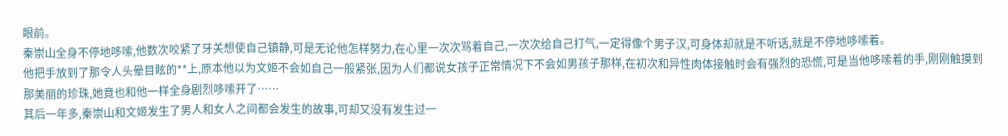眼前。
秦崇山全身不停地哆嗦,他数次咬紧了牙关想使自己镇静,可是无论他怎样努力,在心里一次次骂着自己,一次次给自己打气,一定得像个男子汉,可身体却就是不听话,就是不停地哆嗦着。
他把手放到了那令人头晕目眩的**上,原本他以为文姬不会如自己一般紧张,因为人们都说女孩子正常情况下不会如男孩子那样,在初次和异性肉体接触时会有强烈的恐慌,可是当他哆嗦着的手,刚刚触摸到那美丽的珍珠,她竟也和他一样全身剧烈哆嗦开了……
其后一年多,秦崇山和文姬发生了男人和女人之间都会发生的故事,可却又没有发生过一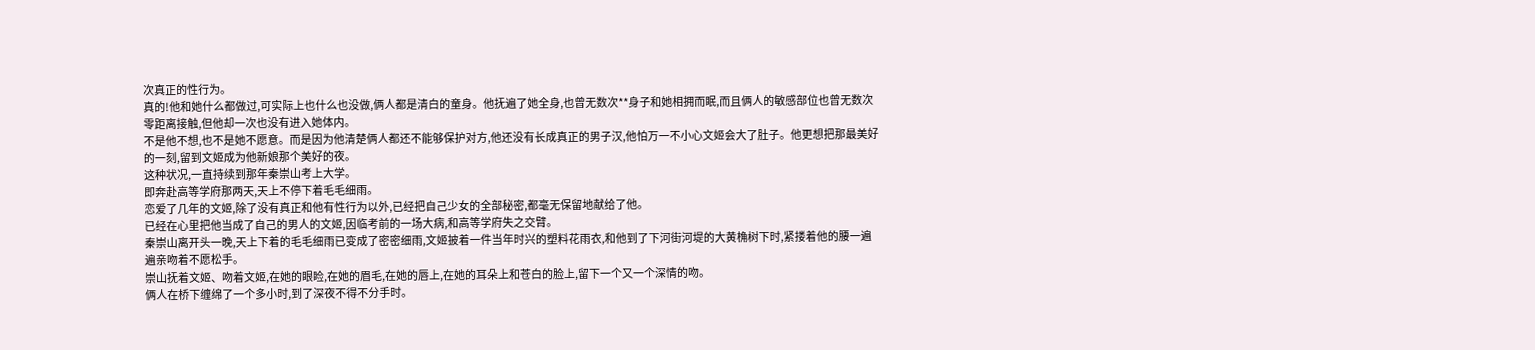次真正的性行为。
真的!他和她什么都做过,可实际上也什么也没做,俩人都是清白的童身。他抚遍了她全身,也曾无数次**身子和她相拥而眠,而且俩人的敏感部位也曾无数次零距离接触,但他却一次也没有进入她体内。
不是他不想,也不是她不愿意。而是因为他清楚俩人都还不能够保护对方,他还没有长成真正的男子汉,他怕万一不小心文姬会大了肚子。他更想把那最美好的一刻,留到文姬成为他新娘那个美好的夜。
这种状况,一直持续到那年秦崇山考上大学。
即奔赴高等学府那两天,天上不停下着毛毛细雨。
恋爱了几年的文姬,除了没有真正和他有性行为以外,已经把自己少女的全部秘密,都毫无保留地献给了他。
已经在心里把他当成了自己的男人的文姬,因临考前的一场大病,和高等学府失之交臂。
秦崇山离开头一晚,天上下着的毛毛细雨已变成了密密细雨,文姬披着一件当年时兴的塑料花雨衣,和他到了下河街河堤的大黄桷树下时,紧搂着他的腰一遍遍亲吻着不愿松手。
崇山抚着文姬、吻着文姬,在她的眼睑,在她的眉毛,在她的唇上,在她的耳朵上和苍白的脸上,留下一个又一个深情的吻。
俩人在桥下缠绵了一个多小时,到了深夜不得不分手时。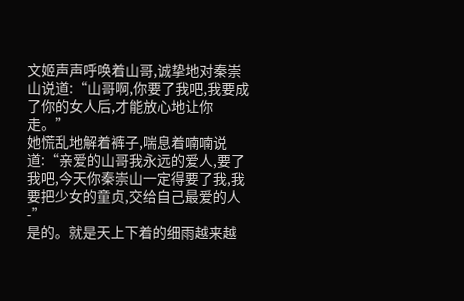文姬声声呼唤着山哥,诚挚地对秦崇山说道:“山哥啊,你要了我吧,我要成了你的女人后,才能放心地让你走。”
她慌乱地解着裤子,喘息着喃喃说道:“亲爱的山哥我永远的爱人,要了我吧,今天你秦崇山一定得要了我,我要把少女的童贞,交给自己最爱的人-”
是的。就是天上下着的细雨越来越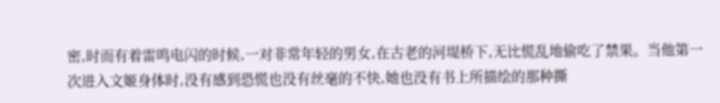密,时而有着雷鸣电闪的时候,一对非常年轻的男女,在古老的河堤桥下,无比慌乱地偷吃了禁果。当他第一次进入文姬身体时,没有感到恐慌也没有丝毫的不快,她也没有书上所描绘的那种撕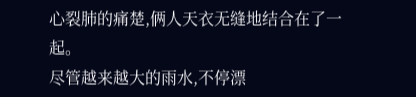心裂肺的痛楚,俩人天衣无缝地结合在了一起。
尽管越来越大的雨水,不停漂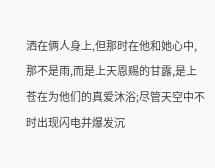洒在俩人身上,但那时在他和她心中,那不是雨,而是上天恩赐的甘露,是上苍在为他们的真爱沐浴;尽管天空中不时出现闪电并爆发沉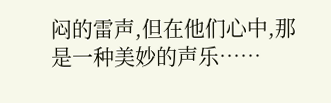闷的雷声,但在他们心中,那是一种美妙的声乐……